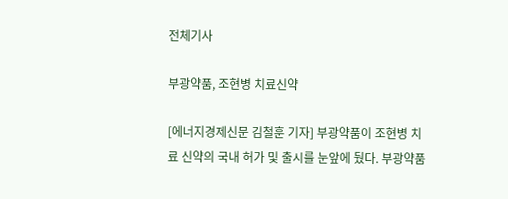전체기사

부광약품, 조현병 치료신약

[에너지경제신문 김철훈 기자] 부광약품이 조현병 치료 신약의 국내 허가 및 출시를 눈앞에 뒀다. 부광약품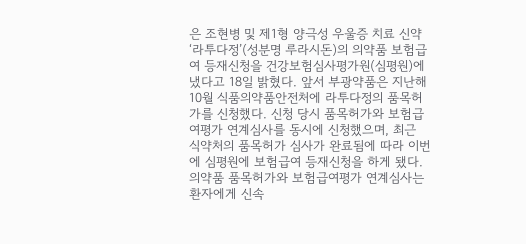은 조현병 및 제1형 양극성 우울증 치료 신약 ‘라투다정’(성분명 루라시돈)의 의약품 보험급여 등재신청을 건강보험심사평가원(심평원)에 냈다고 18일 밝혔다. 앞서 부광약품은 지난해 10월 식품의약품안전처에 라투다정의 품목허가를 신청했다. 신청 당시 품목허가와 보험급여평가 연계심사를 동시에 신청했으며, 최근 식약처의 품목허가 심사가 완료됨에 따라 이번에 심평원에 보험급여 등재신청을 하게 됐다. 의약품 품목허가와 보험급여평가 연계심사는 환자에게 신속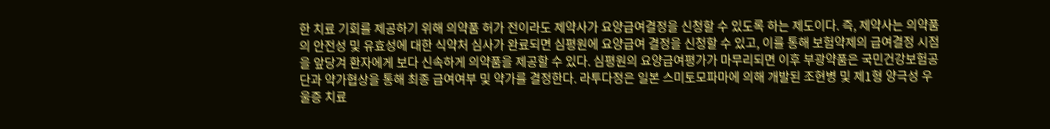한 치료 기회를 제공하기 위해 의약품 허가 전이라도 제약사가 요양급여결정을 신청할 수 있도록 하는 제도이다. 즉, 제약사는 의약품의 안전성 및 유효성에 대한 식약처 심사가 완료되면 심평원에 요양급여 결정을 신청할 수 있고, 이를 통해 보험약제의 급여결정 시점을 앞당겨 환자에게 보다 신속하게 의약품을 제공할 수 있다. 심평원의 요양급여평가가 마무리되면 이후 부광약품은 국민건강보험공단과 약가협상을 통해 최종 급여여부 및 약가를 결정한다. 라투다정은 일본 스미토모파마에 의해 개발된 조현병 및 제1형 양극성 우울증 치료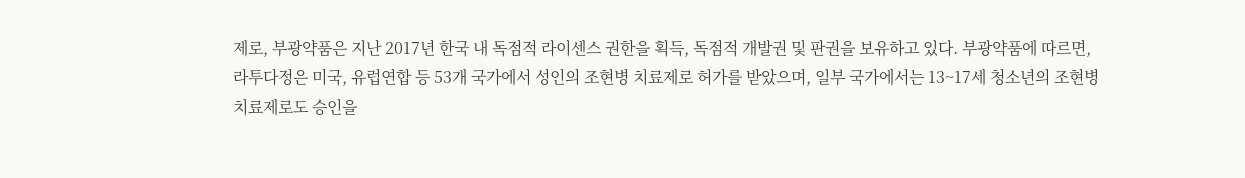제로, 부광약품은 지난 2017년 한국 내 독점적 라이센스 권한을 획득, 독점적 개발권 및 판권을 보유하고 있다. 부광약품에 따르면, 라투다정은 미국, 유럽연합 등 53개 국가에서 성인의 조현병 치료제로 허가를 받았으며, 일부 국가에서는 13~17세 청소년의 조현병 치료제로도 승인을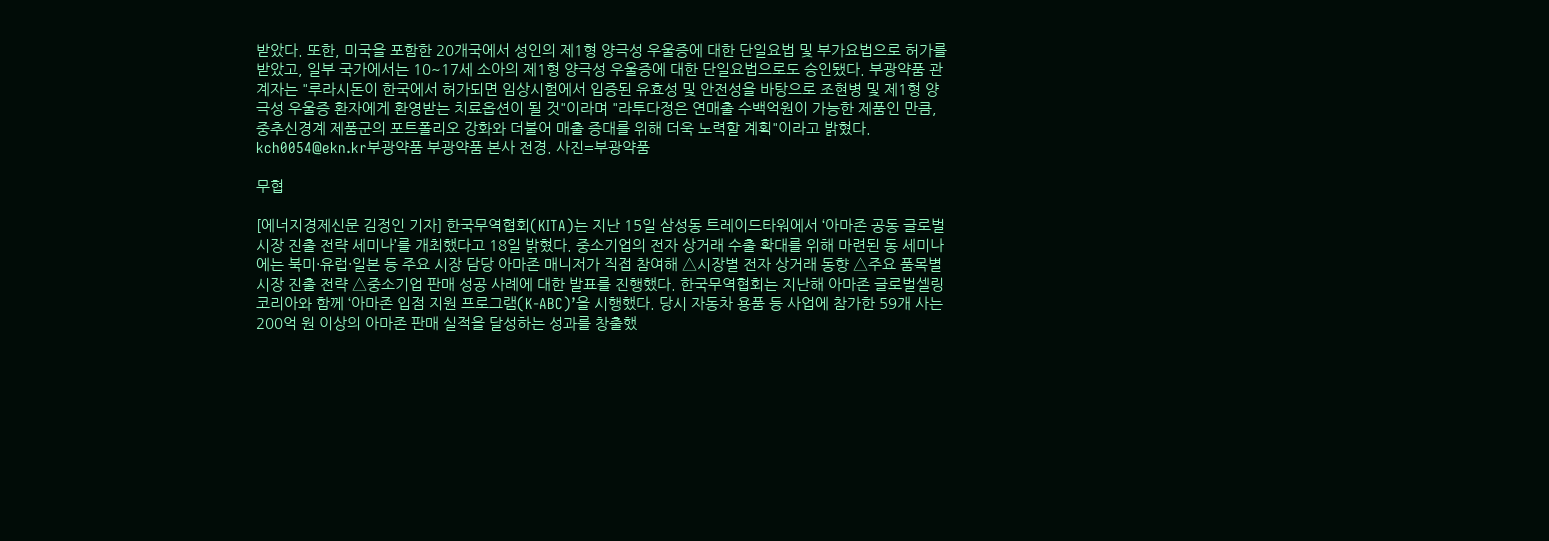받았다. 또한, 미국을 포함한 20개국에서 성인의 제1형 양극성 우울증에 대한 단일요법 및 부가요법으로 허가를 받았고, 일부 국가에서는 10~17세 소아의 제1형 양극성 우울증에 대한 단일요법으로도 승인됐다. 부광약품 관계자는 "루라시돈이 한국에서 허가되면 임상시험에서 입증된 유효성 및 안전성을 바탕으로 조현병 및 제1형 양극성 우울증 환자에게 환영받는 치료옵션이 될 것"이라며 "라투다정은 연매출 수백억원이 가능한 제품인 만큼, 중추신경계 제품군의 포트폴리오 강화와 더불어 매출 증대를 위해 더욱 노력할 계획"이라고 밝혔다. kch0054@ekn.kr부광약품 부광약품 본사 전경. 사진=부광약품

무협

[에너지경제신문 김정인 기자] 한국무역협회(KITA)는 지난 15일 삼성동 트레이드타워에서 ‘아마존 공동 글로벌 시장 진출 전략 세미나’를 개최했다고 18일 밝혔다. 중소기업의 전자 상거래 수출 확대를 위해 마련된 동 세미나에는 북미·유럽·일본 등 주요 시장 담당 아마존 매니저가 직접 참여해 △시장별 전자 상거래 동향 △주요 품목별 시장 진출 전략 △중소기업 판매 성공 사례에 대한 발표를 진행했다. 한국무역협회는 지난해 아마존 글로벌셀링 코리아와 함께 ‘아마존 입점 지원 프로그램(K-ABC)’을 시행했다. 당시 자동차 용품 등 사업에 참가한 59개 사는 200억 원 이상의 아마존 판매 실적을 달성하는 성과를 창출했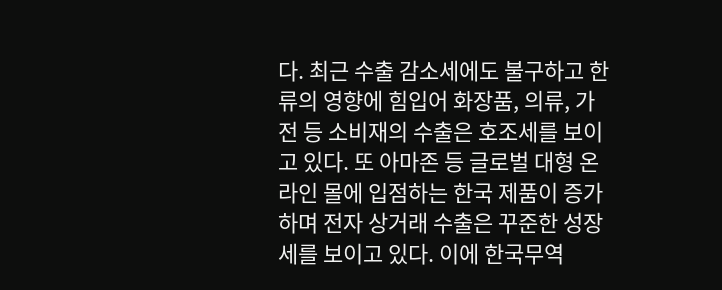다. 최근 수출 감소세에도 불구하고 한류의 영향에 힘입어 화장품, 의류, 가전 등 소비재의 수출은 호조세를 보이고 있다. 또 아마존 등 글로벌 대형 온라인 몰에 입점하는 한국 제품이 증가하며 전자 상거래 수출은 꾸준한 성장세를 보이고 있다. 이에 한국무역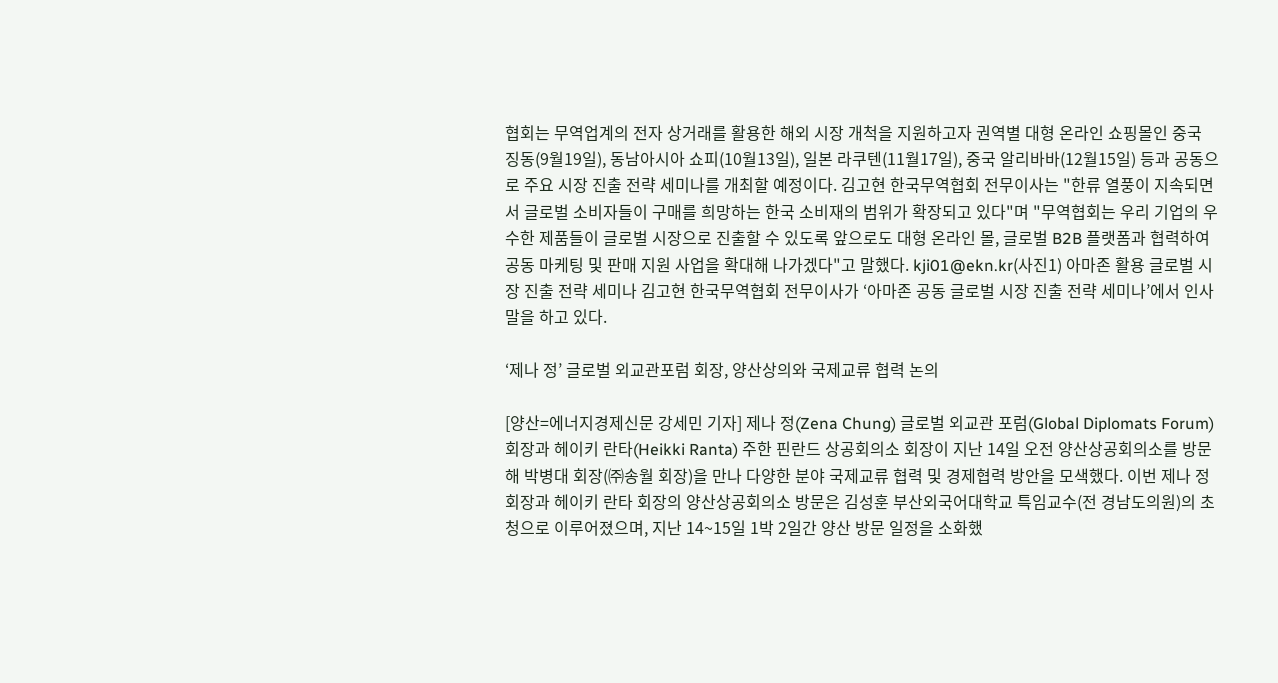협회는 무역업계의 전자 상거래를 활용한 해외 시장 개척을 지원하고자 권역별 대형 온라인 쇼핑몰인 중국 징동(9월19일), 동남아시아 쇼피(10월13일), 일본 라쿠텐(11월17일), 중국 알리바바(12월15일) 등과 공동으로 주요 시장 진출 전략 세미나를 개최할 예정이다. 김고현 한국무역협회 전무이사는 "한류 열풍이 지속되면서 글로벌 소비자들이 구매를 희망하는 한국 소비재의 범위가 확장되고 있다"며 "무역협회는 우리 기업의 우수한 제품들이 글로벌 시장으로 진출할 수 있도록 앞으로도 대형 온라인 몰, 글로벌 B2B 플랫폼과 협력하여 공동 마케팅 및 판매 지원 사업을 확대해 나가겠다"고 말했다. kji01@ekn.kr(사진1) 아마존 활용 글로벌 시장 진출 전략 세미나 김고현 한국무역협회 전무이사가 ‘아마존 공동 글로벌 시장 진출 전략 세미나’에서 인사말을 하고 있다.

‘제나 정’ 글로벌 외교관포럼 회장, 양산상의와 국제교류 협력 논의

[양산=에너지경제신문 강세민 기자] 제나 정(Zena Chung) 글로벌 외교관 포럼(Global Diplomats Forum) 회장과 헤이키 란타(Heikki Ranta) 주한 핀란드 상공회의소 회장이 지난 14일 오전 양산상공회의소를 방문해 박병대 회장(㈜송월 회장)을 만나 다양한 분야 국제교류 협력 및 경제협력 방안을 모색했다. 이번 제나 정 회장과 헤이키 란타 회장의 양산상공회의소 방문은 김성훈 부산외국어대학교 특임교수(전 경남도의원)의 초청으로 이루어졌으며, 지난 14~15일 1박 2일간 양산 방문 일정을 소화했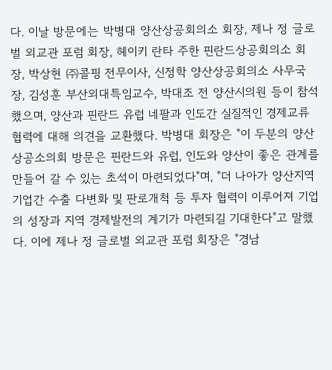다. 이날 방문에는 박병대 양산상공회의소 회장, 제나 정 글로벌 외교관 포럼 회장, 헤이키 란타 주한 핀란드상공회의소 회장, 박상현 ㈜콜핑 전무이사, 신정학 양산상공회의소 사무국장, 김성훈 부산외대특임교수, 박대조 전 양산시의원 등이 참석했으며, 양산과 핀란드 유럽 네팔과 인도간 실질적인 경제교류 협력에 대해 의견을 교환했다. 박병대 회장은 "이 두분의 양산상공소의회 방문은 핀란드와 유럽, 인도와 양산이 좋은 관계를 만들어 갈 수 있는 초석이 마련되었다"며, "더 나아가 양산지역 기업간 수출 다변화 및 판로개척 등 투자 협력이 이루어져 기업의 성장과 지역 경제발전의 계기가 마련되길 기대한다"고 말했다. 이에 제나 정 글로벌 외교관 포럼 회장은 "경남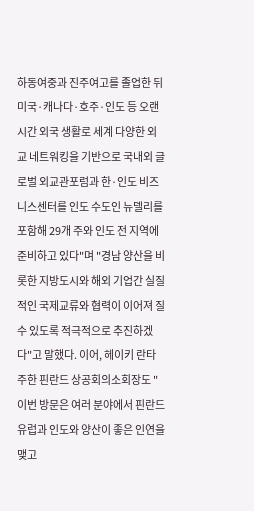하동여중과 진주여고를 졸업한 뒤 미국·캐나다·호주·인도 등 오랜 시간 외국 생활로 세계 다양한 외교 네트워킹을 기반으로 국내외 글로벌 외교관포럼과 한·인도 비즈니스센터를 인도 수도인 뉴델리를 포함해 29개 주와 인도 전 지역에 준비하고 있다"며 "경남 양산을 비롯한 지방도시와 해외 기업간 실질적인 국제교류와 협력이 이어져 질 수 있도록 적극적으로 추진하겠다"고 말했다. 이어, 헤이키 란타 주한 핀란드 상공회의소회장도 "이번 방문은 여러 분야에서 핀란드 유럽과 인도와 양산이 좋은 인연을 맺고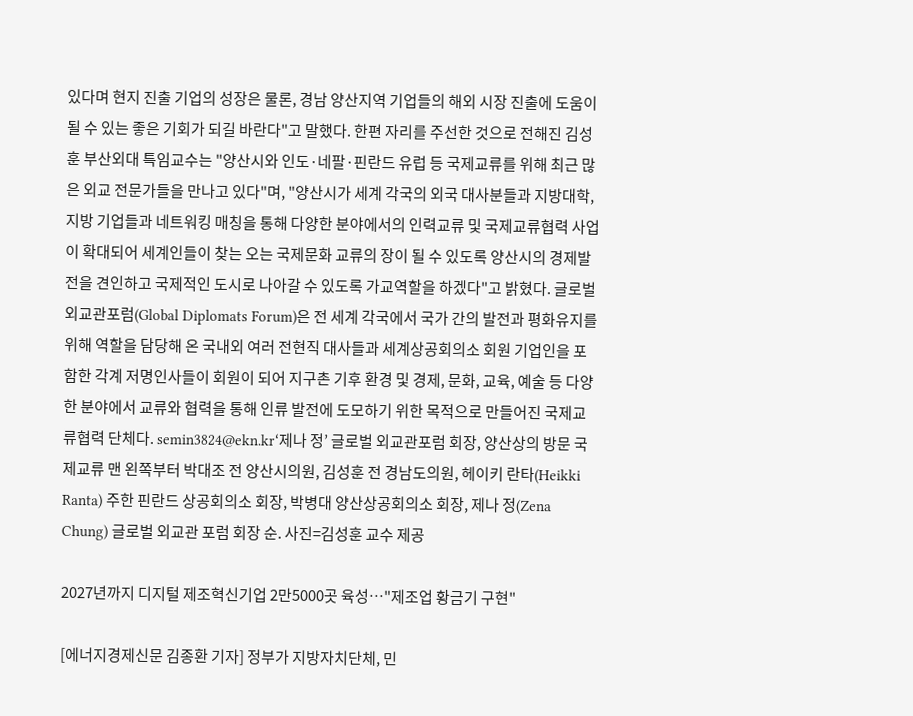있다며 현지 진출 기업의 성장은 물론, 경남 양산지역 기업들의 해외 시장 진출에 도움이 될 수 있는 좋은 기회가 되길 바란다"고 말했다. 한편 자리를 주선한 것으로 전해진 김성훈 부산외대 특임교수는 "양산시와 인도·네팔·핀란드 유럽 등 국제교류를 위해 최근 많은 외교 전문가들을 만나고 있다"며, "양산시가 세계 각국의 외국 대사분들과 지방대학, 지방 기업들과 네트워킹 매칭을 통해 다양한 분야에서의 인력교류 및 국제교류협력 사업이 확대되어 세계인들이 찾는 오는 국제문화 교류의 장이 될 수 있도록 양산시의 경제발전을 견인하고 국제적인 도시로 나아갈 수 있도록 가교역할을 하겠다"고 밝혔다. 글로벌외교관포럼(Global Diplomats Forum)은 전 세계 각국에서 국가 간의 발전과 평화유지를 위해 역할을 담당해 온 국내외 여러 전현직 대사들과 세계상공회의소 회원 기업인을 포함한 각계 저명인사들이 회원이 되어 지구촌 기후 환경 및 경제, 문화, 교육, 예술 등 다양한 분야에서 교류와 협력을 통해 인류 발전에 도모하기 위한 목적으로 만들어진 국제교류협력 단체다. semin3824@ekn.kr‘제나 정’ 글로벌 외교관포럼 회장, 양산상의 방문 국제교류 맨 왼쪽부터 박대조 전 양산시의원, 김성훈 전 경남도의원, 헤이키 란타(Heikki Ranta) 주한 핀란드 상공회의소 회장, 박병대 양산상공회의소 회장, 제나 정(Zena Chung) 글로벌 외교관 포럼 회장 순. 사진=김성훈 교수 제공

2027년까지 디지털 제조혁신기업 2만5000곳 육성…"제조업 황금기 구현"

[에너지경제신문 김종환 기자] 정부가 지방자치단체, 민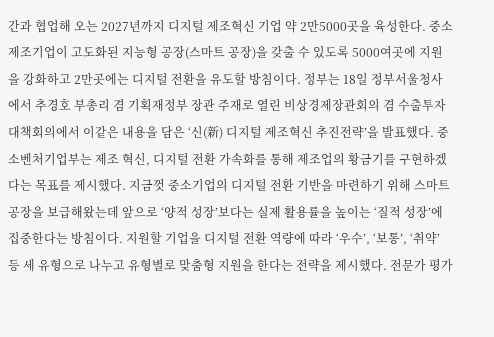간과 협업해 오는 2027년까지 디지털 제조혁신 기업 약 2만5000곳을 육성한다. 중소 제조기업이 고도화된 지능형 공장(스마트 공장)을 갖출 수 있도록 5000여곳에 지원을 강화하고 2만곳에는 디지털 전환을 유도할 방침이다. 정부는 18일 정부서울청사에서 추경호 부총리 겸 기획재정부 장관 주재로 열린 비상경제장관회의 겸 수출투자대책회의에서 이같은 내용을 담은 ‘신(新) 디지털 제조혁신 추진전략’을 발표했다. 중소벤처기업부는 제조 혁신, 디지털 전환 가속화를 통해 제조업의 황금기를 구현하겠다는 목표를 제시했다. 지금껏 중소기업의 디지털 전환 기반을 마련하기 위해 스마트 공장을 보급해왔는데 앞으로 ‘양적 성장’보다는 실제 활용률을 높이는 ‘질적 성장’에 집중한다는 방침이다. 지원할 기업을 디지털 전환 역량에 따라 ‘우수’, ‘보통’, ‘취약’ 등 세 유형으로 나누고 유형별로 맞춤형 지원을 한다는 전략을 제시했다. 전문가 평가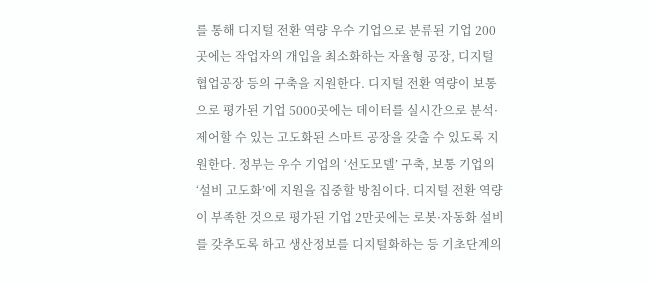를 통해 디지털 전환 역량 우수 기업으로 분류된 기업 200곳에는 작업자의 개입을 최소화하는 자율형 공장, 디지털 협업공장 등의 구축을 지원한다. 디지털 전환 역량이 보통으로 평가된 기업 5000곳에는 데이터를 실시간으로 분석·제어할 수 있는 고도화된 스마트 공장을 갖출 수 있도록 지원한다. 정부는 우수 기업의 ‘선도모델’ 구축, 보통 기업의 ‘설비 고도화’에 지원을 집중할 방침이다. 디지털 전환 역량이 부족한 것으로 평가된 기업 2만곳에는 로봇·자동화 설비를 갖추도록 하고 생산정보를 디지털화하는 등 기초단계의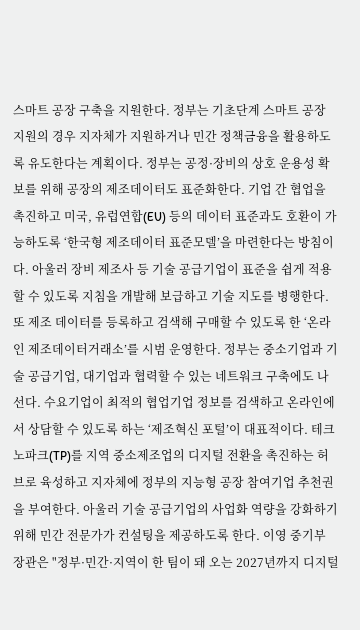스마트 공장 구축을 지원한다. 정부는 기초단계 스마트 공장 지원의 경우 지자체가 지원하거나 민간 정책금융을 활용하도록 유도한다는 계획이다. 정부는 공정·장비의 상호 운용성 확보를 위해 공장의 제조데이터도 표준화한다. 기업 간 협업을 촉진하고 미국, 유럽연합(EU) 등의 데이터 표준과도 호환이 가능하도록 ‘한국형 제조데이터 표준모델’을 마련한다는 방침이다. 아울러 장비 제조사 등 기술 공급기업이 표준을 쉽게 적용할 수 있도록 지침을 개발해 보급하고 기술 지도를 병행한다. 또 제조 데이터를 등록하고 검색해 구매할 수 있도록 한 ‘온라인 제조데이터거래소’를 시범 운영한다. 정부는 중소기업과 기술 공급기업, 대기업과 협력할 수 있는 네트워크 구축에도 나선다. 수요기업이 최적의 협업기업 정보를 검색하고 온라인에서 상담할 수 있도록 하는 ‘제조혁신 포털’이 대표적이다. 테크노파크(TP)를 지역 중소제조업의 디지털 전환을 촉진하는 허브로 육성하고 지자체에 정부의 지능형 공장 참여기업 추천권을 부여한다. 아울러 기술 공급기업의 사업화 역량을 강화하기 위해 민간 전문가가 컨설팅을 제공하도록 한다. 이영 중기부 장관은 "정부·민간·지역이 한 팀이 돼 오는 2027년까지 디지털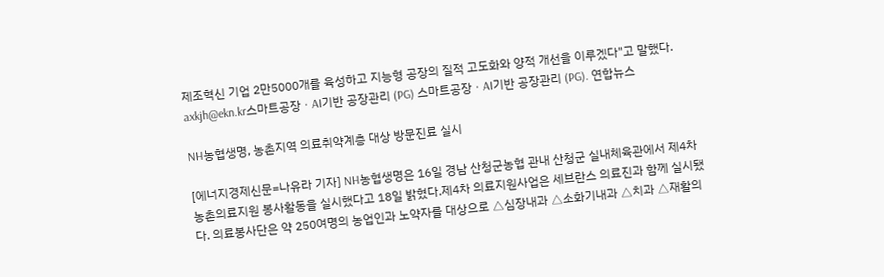제조혁신 기업 2만5000개를 육성하고 지능형 공장의 질적 고도화와 양적 개선을 이루겠다"고 말했다. axkjh@ekn.kr스마트공장ㆍAI기반 공장관리 (PG) 스마트공장ㆍAI기반 공장관리 (PG). 연합뉴스

NH농협생명, 농촌지역 의료취약계층 대상 방문진료 실시

[에너지경제신문=나유라 기자] NH농협생명은 16일 경남 산청군농협 관내 산청군 실내체육관에서 제4차 농촌의료지원 봉사활동을 실시했다고 18일 밝혔다.제4차 의료지원사업은 세브란스 의료진과 함께 실시됐다. 의료봉사단은 약 250여명의 농업인과 노약자를 대상으로 △심장내과 △소화기내과 △치과 △재활의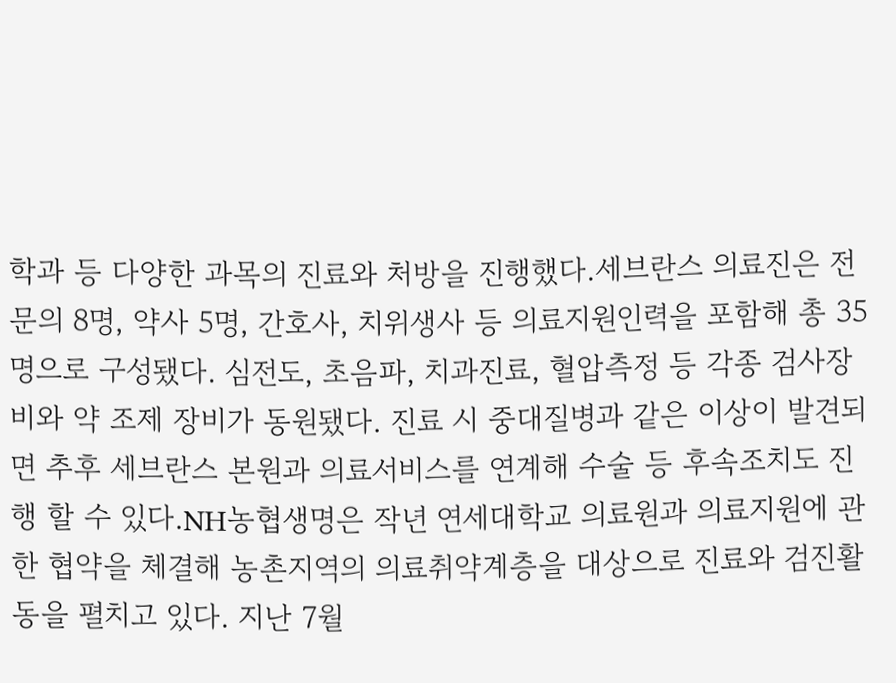학과 등 다양한 과목의 진료와 처방을 진행했다.세브란스 의료진은 전문의 8명, 약사 5명, 간호사, 치위생사 등 의료지원인력을 포함해 총 35명으로 구성됐다. 심전도, 초음파, 치과진료, 혈압측정 등 각종 검사장비와 약 조제 장비가 동원됐다. 진료 시 중대질병과 같은 이상이 발견되면 추후 세브란스 본원과 의료서비스를 연계해 수술 등 후속조치도 진행 할 수 있다.NH농협생명은 작년 연세대학교 의료원과 의료지원에 관한 협약을 체결해 농촌지역의 의료취약계층을 대상으로 진료와 검진활동을 펼치고 있다. 지난 7월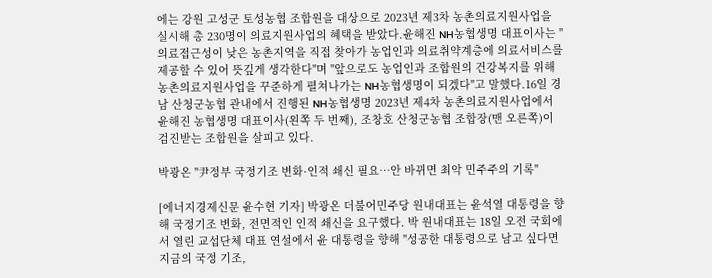에는 강원 고성군 토성농협 조합원을 대상으로 2023년 제3차 농촌의료지원사업을 실시해 총 230명이 의료지원사업의 혜택을 받았다.윤해진 NH농협생명 대표이사는 "의료접근성이 낮은 농촌지역을 직접 찾아가 농업인과 의료취약계층에 의료서비스를 제공할 수 있어 뜻깊게 생각한다"며 "앞으로도 농업인과 조합원의 건강복지를 위해 농촌의료지원사업을 꾸준하게 펼쳐나가는 NH농협생명이 되겠다"고 말했다.16일 경남 산청군농협 관내에서 진행된 NH농협생명 2023년 제4차 농촌의료지원사업에서 윤해진 농협생명 대표이사(왼쪽 두 번째), 조창호 산청군농협 조합장(맨 오른쪽)이 검진받는 조합원을 살피고 있다.

박광온 "尹정부 국정기조 변화·인적 쇄신 필요…안 바뀌면 최악 민주주의 기록"

[에너지경제신문 윤수현 기자] 박광온 더불어민주당 원내대표는 윤석열 대통령을 향해 국정기조 변화, 전면적인 인적 쇄신을 요구했다. 박 원내대표는 18일 오전 국회에서 열린 교섭단체 대표 연설에서 윤 대통령을 향해 "성공한 대통령으로 남고 싶다면 지금의 국정 기조,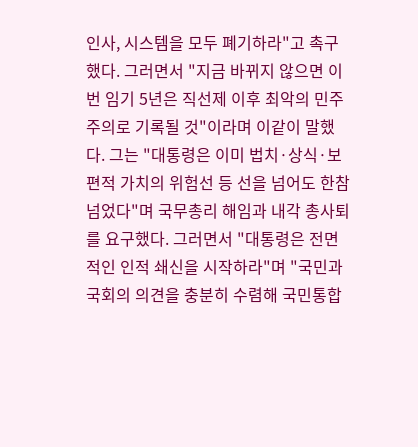인사, 시스템을 모두 폐기하라"고 촉구했다. 그러면서 "지금 바뀌지 않으면 이번 임기 5년은 직선제 이후 최악의 민주주의로 기록될 것"이라며 이같이 말했다. 그는 "대통령은 이미 법치·상식·보편적 가치의 위험선 등 선을 넘어도 한참 넘었다"며 국무총리 해임과 내각 총사퇴를 요구했다. 그러면서 "대통령은 전면적인 인적 쇄신을 시작하라"며 "국민과 국회의 의견을 충분히 수렴해 국민통합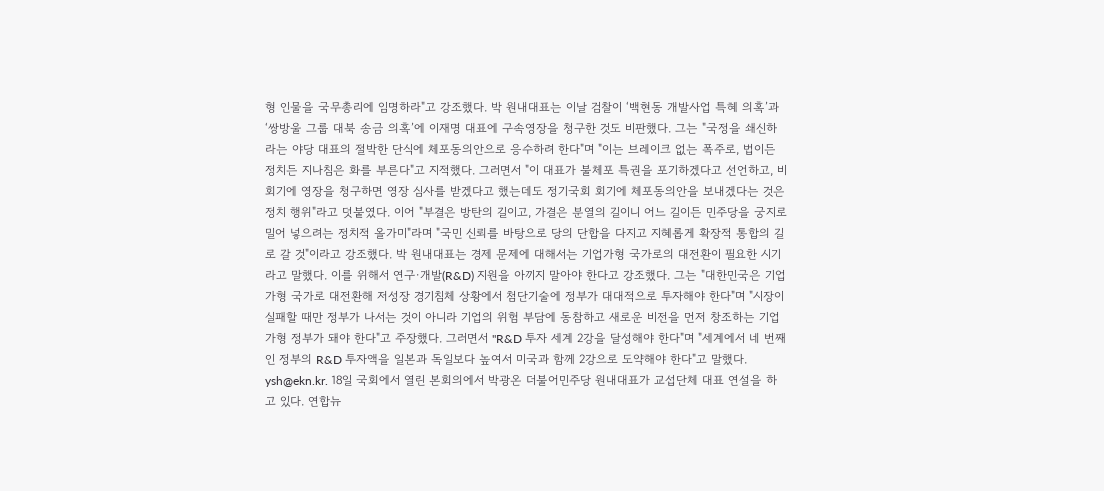형 인물을 국무총리에 임명하라"고 강조했다. 박 원내대표는 이날 검찰이 ‘백현동 개발사업 특혜 의혹’과 ‘쌍방울 그룹 대북 송금 의혹’에 이재명 대표에 구속영장을 청구한 것도 비판했다. 그는 "국정을 쇄신하라는 야당 대표의 절박한 단식에 체포동의안으로 응수하려 한다"며 "이는 브레이크 없는 폭주로, 법이든 정치든 지나침은 화를 부른다"고 지적했다. 그러면서 "이 대표가 불체포 특권을 포기하겠다고 선언하고, 비회기에 영장을 청구하면 영장 심사를 받겠다고 했는데도 정기국회 회기에 체포동의안을 보내겠다는 것은 정치 행위"라고 덧붙였다. 이어 "부결은 방탄의 길이고, 가결은 분열의 길이니 어느 길이든 민주당을 궁지로 밀어 넣으려는 정치적 올가미"라며 "국민 신뢰를 바탕으로 당의 단합을 다지고 지혜롭게 확장적 통합의 길로 갈 것"이라고 강조했다. 박 원내대표는 경제 문제에 대해서는 기업가형 국가로의 대전환이 필요한 시기라고 말했다. 이를 위해서 연구·개발(R&D) 지원을 아끼지 말아야 한다고 강조했다. 그는 "대한민국은 기업가형 국가로 대전환해 저성장 경기침체 상황에서 첨단기술에 정부가 대대적으로 투자해야 한다"며 "시장이 실패할 때만 정부가 나서는 것이 아니라 기업의 위험 부담에 동참하고 새로운 비전을 먼저 창조하는 기업가형 정부가 돼야 한다"고 주장했다. 그러면서 "R&D 투자 세계 2강을 달성해야 한다"며 "세계에서 네 번째인 정부의 R&D 투자액을 일본과 독일보다 높여서 미국과 함께 2강으로 도약해야 한다"고 말했다. ysh@ekn.kr. 18일 국회에서 열린 본회의에서 박광온 더불어민주당 원내대표가 교섭단체 대표 연설을 하고 있다. 연합뉴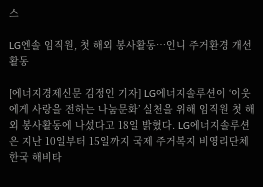스

LG엔솔 임직원, 첫 해외 봉사활동…인니 주거환경 개선 활동

[에너지경제신문 김정인 기자] LG에너지솔루션이 ‘이웃에게 사랑을 전하는 나눔문화’ 실천을 위해 임직원 첫 해외 봉사활동에 나섰다고 18일 밝혔다. LG에너지솔루션은 지난 10일부터 15일까지 국제 주거복지 비영리단체 한국 해비타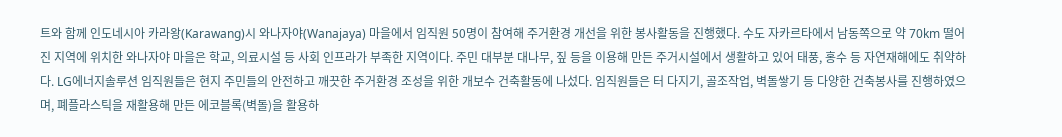트와 함께 인도네시아 카라왕(Karawang)시 와나자야(Wanajaya) 마을에서 임직원 50명이 참여해 주거환경 개선을 위한 봉사활동을 진행했다. 수도 자카르타에서 남동쪽으로 약 70km 떨어진 지역에 위치한 와나자야 마을은 학교, 의료시설 등 사회 인프라가 부족한 지역이다. 주민 대부분 대나무, 짚 등을 이용해 만든 주거시설에서 생활하고 있어 태풍, 홍수 등 자연재해에도 취약하다. LG에너지솔루션 임직원들은 현지 주민들의 안전하고 깨끗한 주거환경 조성을 위한 개보수 건축활동에 나섰다. 임직원들은 터 다지기, 골조작업, 벽돌쌓기 등 다양한 건축봉사를 진행하였으며, 폐플라스틱을 재활용해 만든 에코블록(벽돌)을 활용하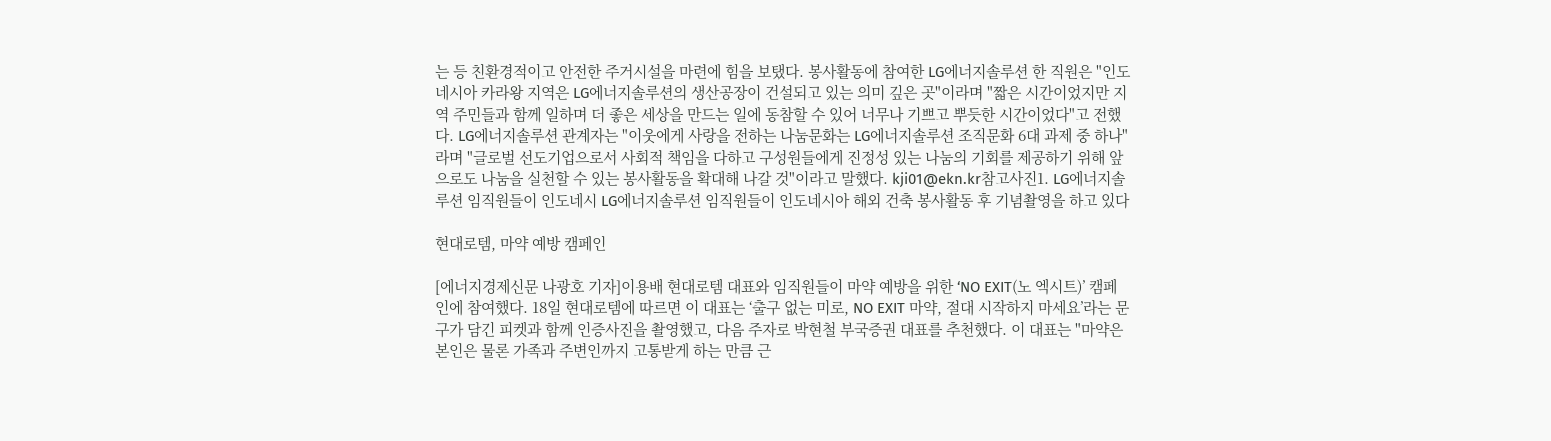는 등 친환경적이고 안전한 주거시설을 마련에 힘을 보탰다. 봉사활동에 참여한 LG에너지솔루션 한 직원은 "인도네시아 카라왕 지역은 LG에너지솔루션의 생산공장이 건설되고 있는 의미 깊은 곳"이라며 "짧은 시간이었지만 지역 주민들과 함께 일하며 더 좋은 세상을 만드는 일에 동참할 수 있어 너무나 기쁘고 뿌듯한 시간이었다"고 전했다. LG에너지솔루션 관계자는 "이웃에게 사랑을 전하는 나눔문화는 LG에너지솔루션 조직문화 6대 과제 중 하나"라며 "글로벌 선도기업으로서 사회적 책임을 다하고 구성원들에게 진정성 있는 나눔의 기회를 제공하기 위해 앞으로도 나눔을 실천할 수 있는 봉사활동을 확대해 나갈 것"이라고 말했다. kji01@ekn.kr참고사진1. LG에너지솔루션 임직원들이 인도네시 LG에너지솔루션 임직원들이 인도네시아 해외 건축 봉사활동 후 기념촬영을 하고 있다

현대로템, 마약 예방 캠페인

[에너지경제신문 나광호 기자]이용배 현대로템 대표와 임직원들이 마약 예방을 위한 ‘NO EXIT(노 엑시트)’ 캠페인에 참여했다. 18일 현대로템에 따르면 이 대표는 ‘출구 없는 미로, NO EXIT 마약, 절대 시작하지 마세요’라는 문구가 담긴 피켓과 함께 인증사진을 촬영했고, 다음 주자로 박현철 부국증권 대표를 추천했다. 이 대표는 "마약은 본인은 물론 가족과 주변인까지 고통받게 하는 만큼 근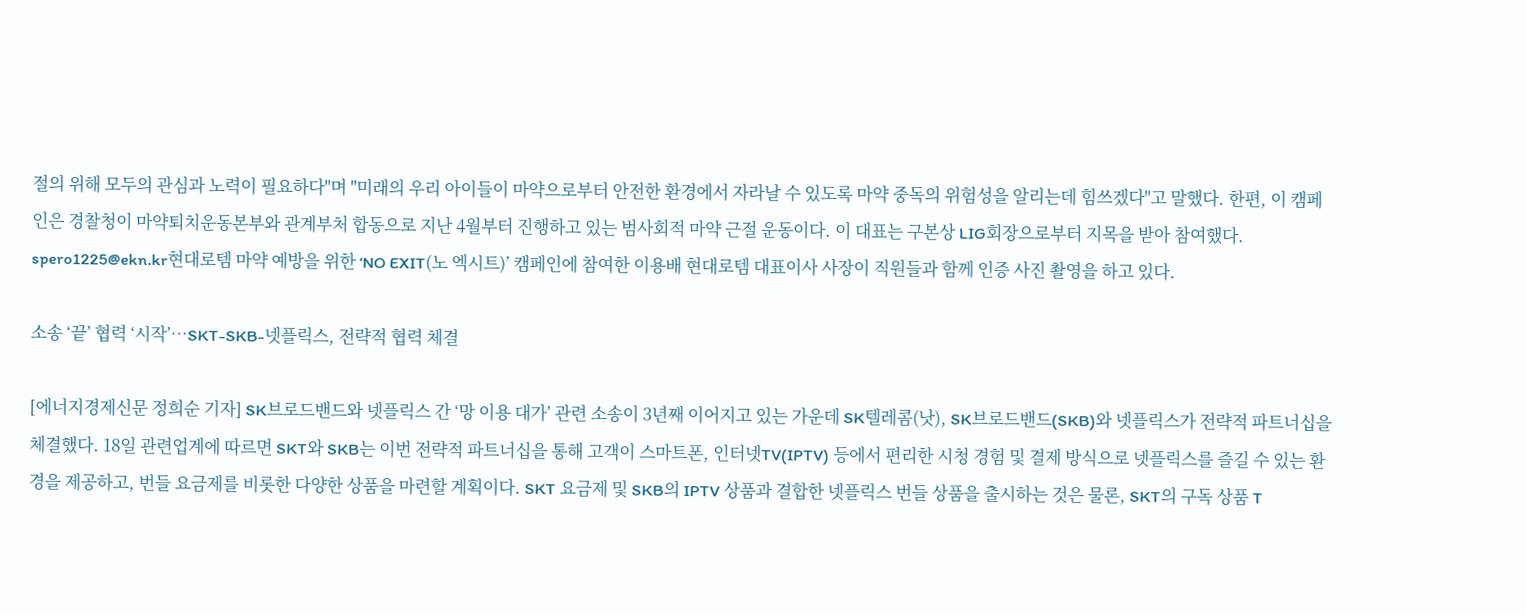절의 위해 모두의 관심과 노력이 필요하다"며 "미래의 우리 아이들이 마약으로부터 안전한 환경에서 자라날 수 있도록 마약 중독의 위험성을 알리는데 힘쓰겠다"고 말했다. 한편, 이 캠페인은 경찰청이 마약퇴치운동본부와 관계부처 합동으로 지난 4월부터 진행하고 있는 범사회적 마약 근절 운동이다. 이 대표는 구본상 LIG회장으로부터 지목을 받아 참여했다. spero1225@ekn.kr현대로템 마약 예방을 위한 ‘NO EXIT(노 엑시트)’ 캠페인에 참여한 이용배 현대로템 대표이사 사장이 직원들과 함께 인증 사진 촬영을 하고 있다.

소송 ‘끝’ 협력 ‘시작’…SKT-SKB-넷플릭스, 전략적 협력 체결

[에너지경제신문 정희순 기자] SK브로드밴드와 넷플릭스 간 ‘망 이용 대가’ 관련 소송이 3년째 이어지고 있는 가운데 SK텔레콤(낫), SK브로드밴드(SKB)와 넷플릭스가 전략적 파트너십을 체결했다. 18일 관련업계에 따르면 SKT와 SKB는 이번 전략적 파트너십을 통해 고객이 스마트폰, 인터넷TV(IPTV) 등에서 편리한 시청 경험 및 결제 방식으로 넷플릭스를 즐길 수 있는 환경을 제공하고, 번들 요금제를 비롯한 다양한 상품을 마련할 계획이다. SKT 요금제 및 SKB의 IPTV 상품과 결합한 넷플릭스 번들 상품을 출시하는 것은 물론, SKT의 구독 상품 T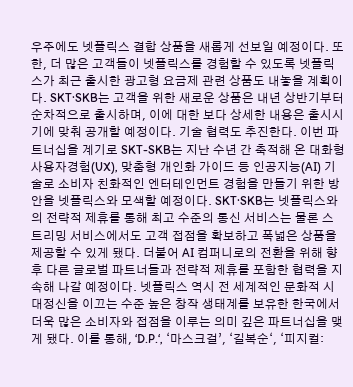우주에도 넷플릭스 결합 상품을 새롭게 선보일 예정이다. 또한, 더 많은 고객들이 넷플릭스를 경험할 수 있도록 넷플릭스가 최근 출시한 광고형 요금제 관련 상품도 내놓을 계획이다. SKT·SKB는 고객을 위한 새로운 상품은 내년 상반기부터 순차적으로 출시하며, 이에 대한 보다 상세한 내용은 출시시기에 맞춰 공개할 예정이다. 기술 협력도 추진한다. 이번 파트너십을 계기로 SKT-SKB는 지난 수년 간 축적해 온 대화형 사용자경험(UX), 맞춤형 개인화 가이드 등 인공지능(AI) 기술로 소비자 친화적인 엔터테인먼트 경험을 만들기 위한 방안을 넷플릭스와 모색할 예정이다. SKT·SKB는 넷플릭스와의 전략적 제휴를 통해 최고 수준의 통신 서비스는 물론 스트리밍 서비스에서도 고객 접점을 확보하고 폭넓은 상품을 제공할 수 있게 됐다. 더불어 AI 컴퍼니로의 전환을 위해 향후 다른 글로벌 파트너들과 전략적 제휴를 포함한 협력을 지속해 나갈 예정이다. 넷플릭스 역시 전 세계적인 문화적 시대정신을 이끄는 수준 높은 창작 생태계를 보유한 한국에서 더욱 많은 소비자와 접점을 이루는 의미 깊은 파트너십을 맺게 됐다. 이를 통해, ‘D.P.‘, ‘마스크걸’, ‘길복순‘, ‘피지컬: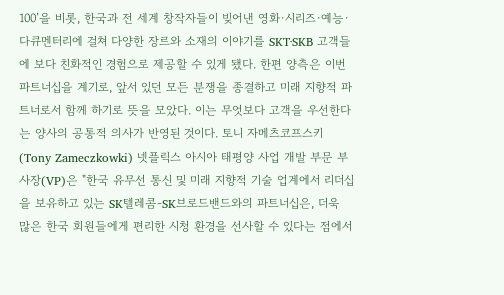100’을 비롯, 한국과 전 세계 창작자들이 빚어낸 영화·시리즈·예능·다큐멘터리에 걸쳐 다양한 장르와 소재의 이야기를 SKT·SKB 고객들에 보다 친화적인 경험으로 제공할 수 있게 됐다. 한편 양측은 이번 파트너십을 계기로, 앞서 있던 모든 분쟁을 종결하고 미래 지향적 파트너로서 함께 하기로 뜻을 모았다. 이는 무엇보다 고객을 우선한다는 양사의 공통적 의사가 반영된 것이다. 토니 자메츠코프스키(Tony Zameczkowki) 넷플릭스 아시아 태평양 사업 개발 부문 부사장(VP)은 "한국 유무선 통신 및 미래 지향적 기술 업계에서 리더십을 보유하고 있는 SK텔레콤-SK브로드밴드와의 파트너십은, 더욱 많은 한국 회원들에게 편리한 시청 환경을 선사할 수 있다는 점에서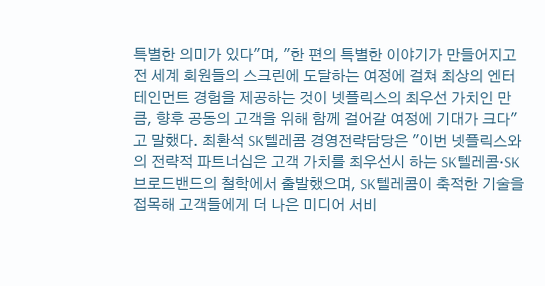특별한 의미가 있다"며, "한 편의 특별한 이야기가 만들어지고 전 세계 회원들의 스크린에 도달하는 여정에 걸쳐 최상의 엔터테인먼트 경험을 제공하는 것이 넷플릭스의 최우선 가치인 만큼, 향후 공동의 고객을 위해 함께 걸어갈 여정에 기대가 크다"고 말했다. 최환석 SK텔레콤 경영전략담당은 "이번 넷플릭스와의 전략적 파트너십은 고객 가치를 최우선시 하는 SK텔레콤·SK브로드밴드의 철학에서 출발했으며, SK텔레콤이 축적한 기술을 접목해 고객들에게 더 나은 미디어 서비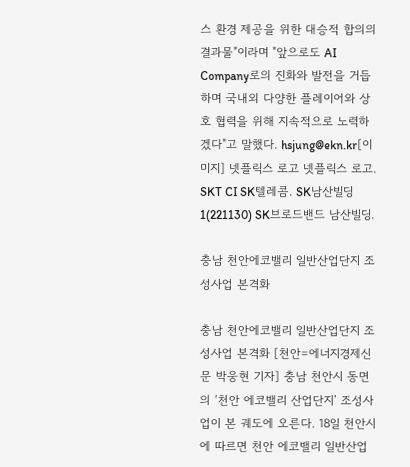스 환경 제공을 위한 대승적 합의의 결과물"이라며 "앞으로도 AI Company로의 진화와 발전을 거듭하며 국내외 다양한 플레이어와 상호 협력을 위해 지속적으로 노력하겠다"고 말했다. hsjung@ekn.kr[이미지] 넷플릭스 로고 넷플릭스 로고. SKT CI SK텔레콤. SK남산빌딩1(221130) SK브로드밴드 남산빌딩.

충남 천안에코밸리 일반산업단지 조성사업 본격화

충남 천안에코밸리 일반산업단지 조성사업 본격화 [천안=에너지경제신문 박웅현 기자] 충남 천안시 동면의 ‘천안 에코밸리 산업단지’ 조성사업이 본 궤도에 오른다. 18일 천안시에 따르면 천안 에코밸리 일반산업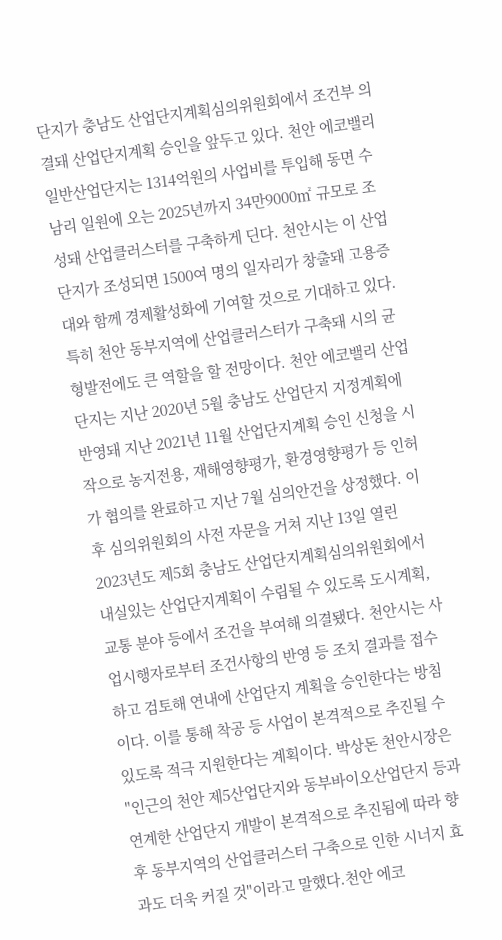단지가 충남도 산업단지계획심의위원회에서 조건부 의결돼 산업단지계획 승인을 앞두고 있다. 천안 에코밸리 일반산업단지는 1314억원의 사업비를 투입해 동면 수남리 일원에 오는 2025년까지 34만9000㎡ 규모로 조성돼 산업클러스터를 구축하게 딘다. 천안시는 이 산업단지가 조성되면 1500여 명의 일자리가 창출돼 고용증대와 함께 경제활성화에 기여할 것으로 기대하고 있다. 특히 천안 동부지역에 산업클러스터가 구축돼 시의 균형발전에도 큰 역할을 할 전망이다. 천안 에코밸리 산업단지는 지난 2020년 5월 충남도 산업단지 지정계획에 반영돼 지난 2021년 11월 산업단지계획 승인 신청을 시작으로 농지전용, 재해영향평가, 환경영향평가 등 인허가 협의를 완료하고 지난 7월 심의안건을 상정했다. 이후 심의위원회의 사전 자문을 거쳐 지난 13일 열린 2023년도 제5회 충남도 산업단지계획심의위원회에서 내실있는 산업단지계획이 수립될 수 있도록 도시계획, 교통 분야 등에서 조건을 부여해 의결됐다. 천안시는 사업시행자로부터 조건사항의 반영 등 조치 결과를 접수하고 검토해 연내에 산업단지 계획을 승인한다는 방침이다. 이를 통해 착공 등 사업이 본격적으로 추진될 수 있도록 적극 지원한다는 계획이다. 박상돈 천안시장은 "인근의 천안 제5산업단지와 동부바이오산업단지 등과 연계한 산업단지 개발이 본격적으로 추진됨에 따라 향후 동부지역의 산업클러스터 구축으로 인한 시너지 효과도 더욱 커질 것"이라고 말했다.천안 에코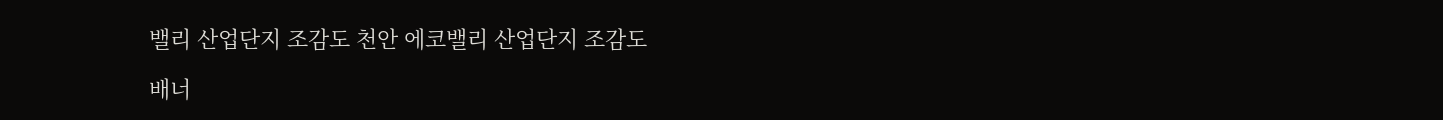밸리 산업단지 조감도 천안 에코밸리 산업단지 조감도

배너